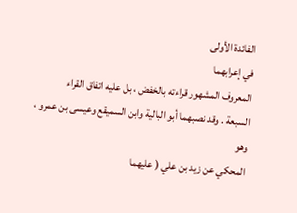الفائدة الأولى
في إعرابهما
المعروف المشهور قراءته بالخفض ، بل عليه اتفاق القراء
السبعة . وقد نصبهما أبو البالية وابن السميقع وعيسى بن عمرو ، وهو
المحكي عن زيد بن علي ( عليهما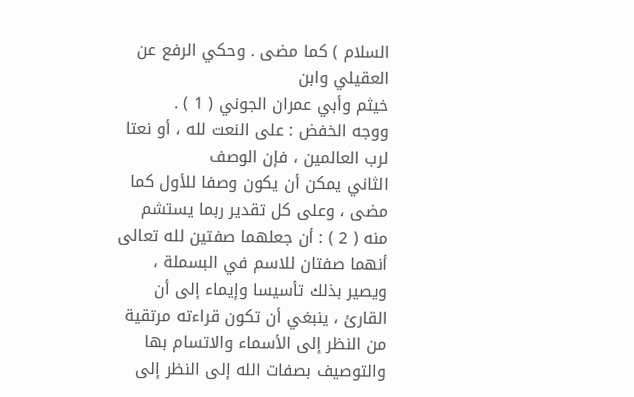السلام ) كما مضى . وحكي الرفع عن العقيلي وابن
خيثم وأبي عمران الجوني ( 1 ) .
ووجه الخفض : على النعت لله ، أو نعتا لرب العالمين ، فإن الوصف
الثاني يمكن أن يكون وصفا للأول كما مضى ، وعلى كل تقدير ربما يستشم
منه ( 2 ) : أن جعلهما صفتين لله تعالى أنهما صفتان للاسم في البسملة ،
ويصير بذلك تأسيسا وإيماء إلى أن القارئ ، ينبغي أن تكون قراءته مرتقية
من النظر إلى الأسماء والاتسام بها والتوصيف بصفات الله إلى النظر إلى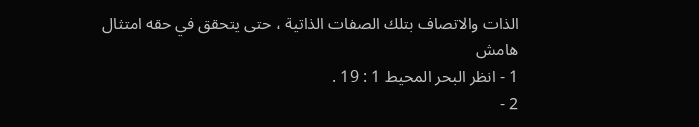الذات والاتصاف بتلك الصفات الذاتية ، حتى يتحقق في حقه امتثال
هامش
1 - انظر البحر المحيط 1 : 19 .
2 -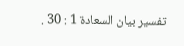تفسير بيان السعادة 1 : 30 .